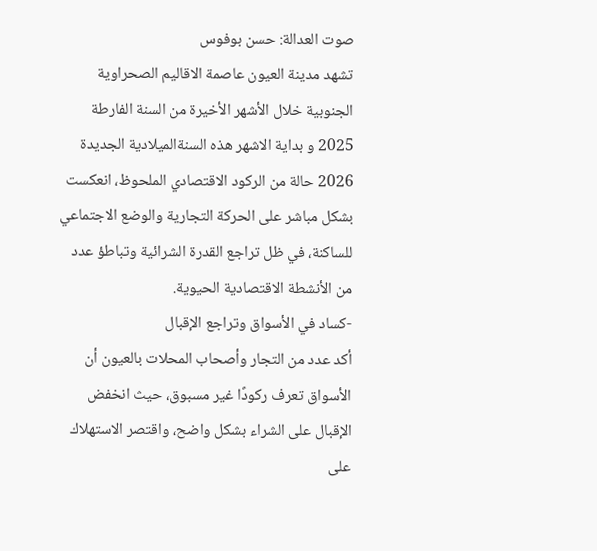صوت العدالة: حسن بوفوس
تشهد مدينة العيون عاصمة الاقاليم الصحراوية الجنوبية خلال الأشهر الأخيرة من السنة الفارطة 2025 و بداية الاشهر هذه السنةالميلادية الجديدة 2026 حالة من الركود الاقتصادي الملحوظ، انعكست بشكل مباشر على الحركة التجارية والوضع الاجتماعي للساكنة، في ظل تراجع القدرة الشرائية وتباطؤ عدد من الأنشطة الاقتصادية الحيوية.
-كساد في الأسواق وتراجع الإقبال
أكد عدد من التجار وأصحاب المحلات بالعيون أن الأسواق تعرف ركودًا غير مسبوق، حيث انخفض الإقبال على الشراء بشكل واضح، واقتصر الاستهلاك على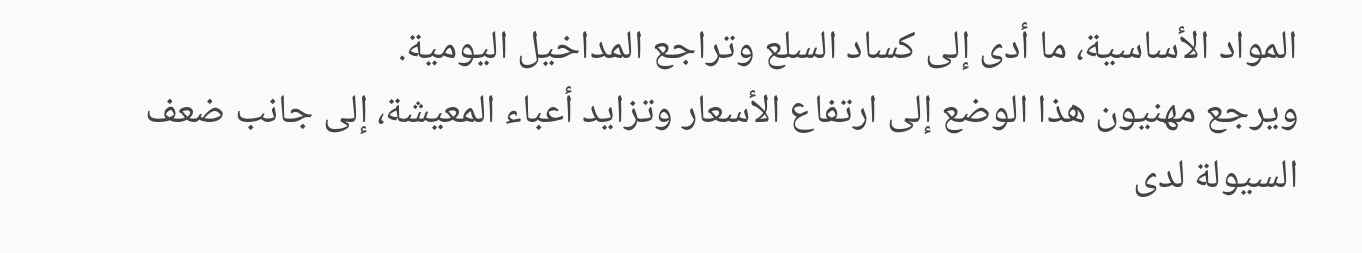المواد الأساسية، ما أدى إلى كساد السلع وتراجع المداخيل اليومية.
ويرجع مهنيون هذا الوضع إلى ارتفاع الأسعار وتزايد أعباء المعيشة، إلى جانب ضعف السيولة لدى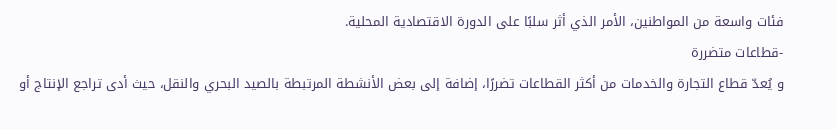فئات واسعة من المواطنين، الأمر الذي أثر سلبًا على الدورة الاقتصادية المحلية.
-قطاعات متضررة
و يُعدّ قطاع التجارة والخدمات من أكثر القطاعات تضررًا، إضافة إلى بعض الأنشطة المرتبطة بالصيد البحري والنقل، حيث أدى تراجع الإنتاج أو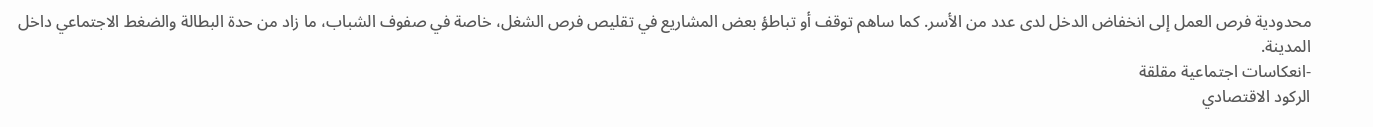محدودية فرص العمل إلى انخفاض الدخل لدى عدد من الأسر. كما ساهم توقف أو تباطؤ بعض المشاريع في تقليص فرص الشغل، خاصة في صفوف الشباب، ما زاد من حدة البطالة والضغط الاجتماعي داخل المدينة.
-انعكاسات اجتماعية مقلقة
الركود الاقتصادي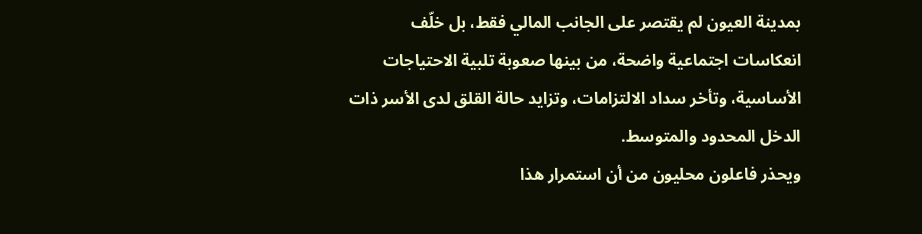بمدينة العيون لم يقتصر على الجانب المالي فقط، بل خلّف انعكاسات اجتماعية واضحة، من بينها صعوبة تلبية الاحتياجات الأساسية، وتأخر سداد الالتزامات، وتزايد حالة القلق لدى الأسر ذات الدخل المحدود والمتوسط.
ويحذر فاعلون محليون من أن استمرار هذا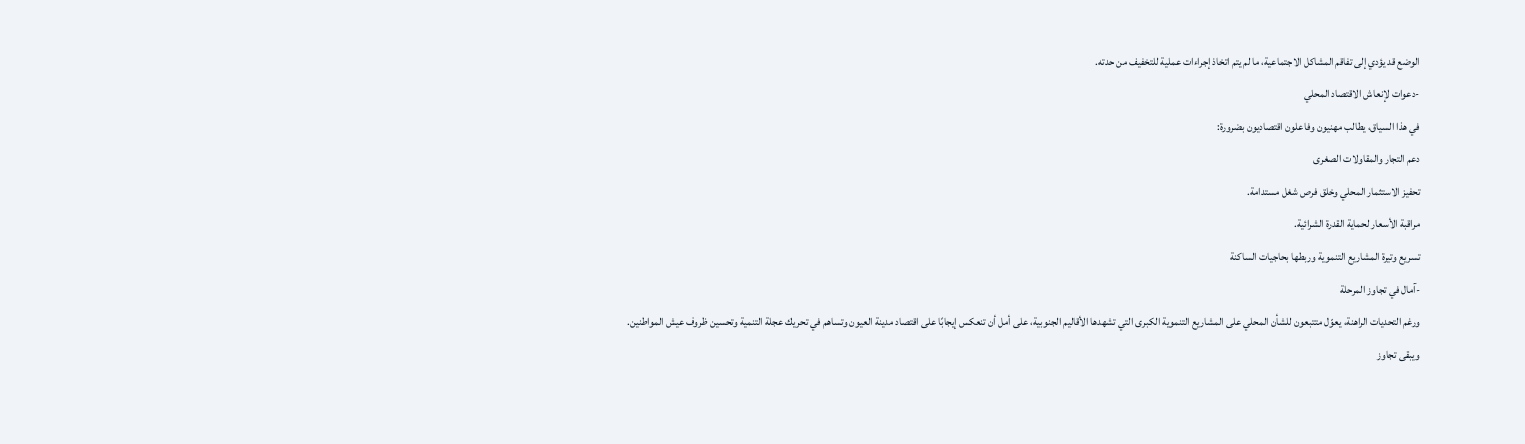الوضع قد يؤدي إلى تفاقم المشاكل الاجتماعية، ما لم يتم اتخاذ إجراءات عملية للتخفيف من حدته.
-دعوات لإنعاش الاقتصاد المحلي
في هذا السياق، يطالب مهنيون وفاعلون اقتصاديون بضرورة:
دعم التجار والمقاولات الصغرى
تحفيز الاستثمار المحلي وخلق فرص شغل مستدامة.
مراقبة الأسعار لحماية القدرة الشرائية.
تسريع وتيرة المشاريع التنموية وربطها بحاجيات الساكنة
-آمال في تجاوز المرحلة
ورغم التحديات الراهنة، يعوّل متتبعون للشأن المحلي على المشاريع التنموية الكبرى التي تشهدها الأقاليم الجنوبية، على أمل أن تنعكس إيجابًا على اقتصاد مدينة العيون وتساهم في تحريك عجلة التنمية وتحسين ظروف عيش المواطنين.
ويبقى تجاوز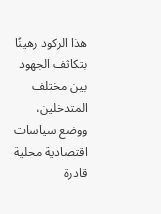هذا الركود رهينًا بتكاثف الجهود بين مختلف المتدخلين، ووضع سياسات اقتصادية محلية قادرة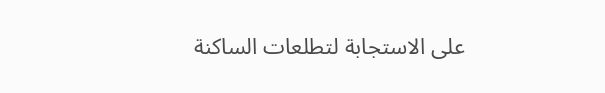على الاستجابة لتطلعات الساكنة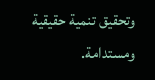وتحقيق تنمية حقيقية ومستدامة.